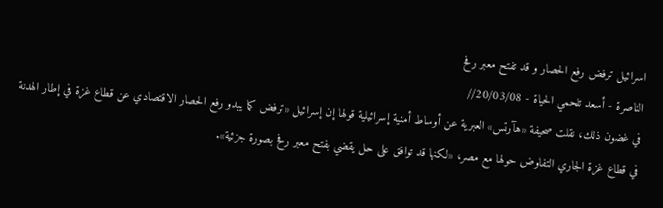اسرائيل ترفض رفع الحصار و قد تفتح معبر رفح
الناصرة - أسعد تلحمي الحياة - 20/03/08//
في غضون ذلك، نقلت صحيفة «هآرتس» العبرية عن أوساط أمنية إسرائيلية قولها إن إسرائيل «ترفض كما يبدو رفع الحصار الاقتصادي عن قطاع غزة في إطار الهدنة في قطاع غزة الجاري التفاوض حولها مع مصر، «لكنها قد توافق على حل يقضي بفتح معبر رفح بصورة جزئية».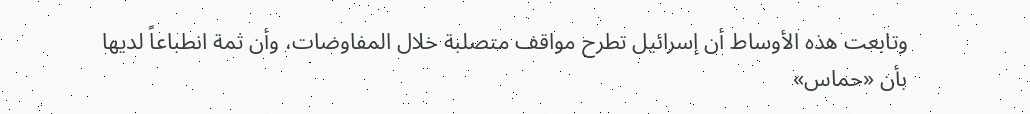وتابعت هذه الأوساط أن إسرائيل تطرح مواقف متصلبة خلال المفاوضات، وأن ثمة انطباعاً لديها بأن «حماس»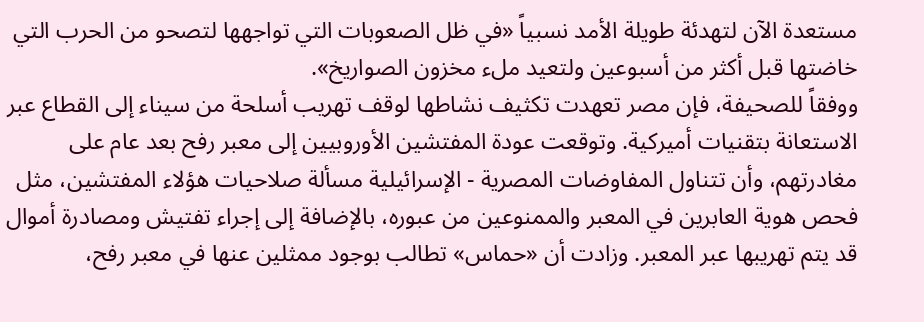مستعدة الآن لتهدئة طويلة الأمد نسبياً «في ظل الصعوبات التي تواجهها لتصحو من الحرب التي خاضتها قبل أكثر من أسبوعين ولتعيد ملء مخزون الصواريخ».
ووفقاً للصحيفة، فإن مصر تعهدت تكثيف نشاطها لوقف تهريب أسلحة من سيناء إلى القطاع عبر الاستعانة بتقنيات أميركية. وتوقعت عودة المفتشين الأوروبيين إلى معبر رفح بعد عام على مغادرتهم، وأن تتناول المفاوضات المصرية - الإسرائيلية مسألة صلاحيات هؤلاء المفتشين، مثل فحص هوية العابرين في المعبر والممنوعين من عبوره، بالإضافة إلى إجراء تفتيش ومصادرة أموال قد يتم تهريبها عبر المعبر. وزادت أن «حماس» تطالب بوجود ممثلين عنها في معبر رفح،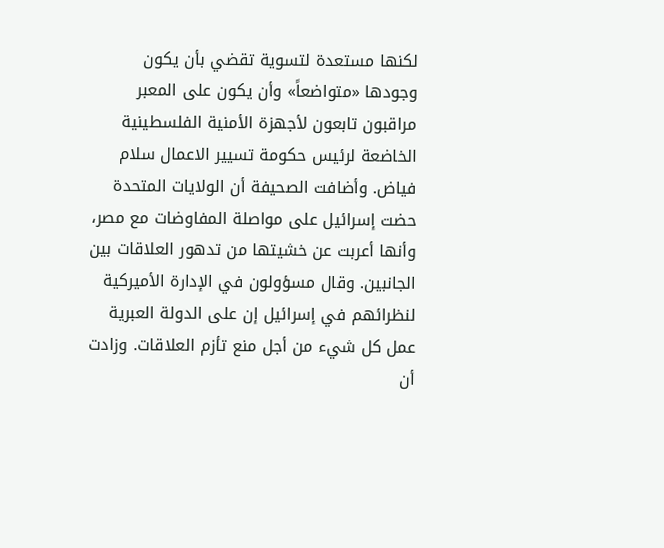لكنها مستعدة لتسوية تقضي بأن يكون وجودها «متواضعاً» وأن يكون على المعبر مراقبون تابعون لأجهزة الأمنية الفلسطينية الخاضعة لرئيس حكومة تسيير الاعمال سلام فياض. وأضافت الصحيفة أن الولايات المتحدة حضت إسرائيل على مواصلة المفاوضات مع مصر، وأنها أعربت عن خشيتها من تدهور العلاقات بين الجانبين. وقال مسؤولون في الإدارة الأميركية لنظرائهم في إسرائيل إن على الدولة العبرية عمل كل شيء من أجل منع تأزم العلاقات. وزادت أن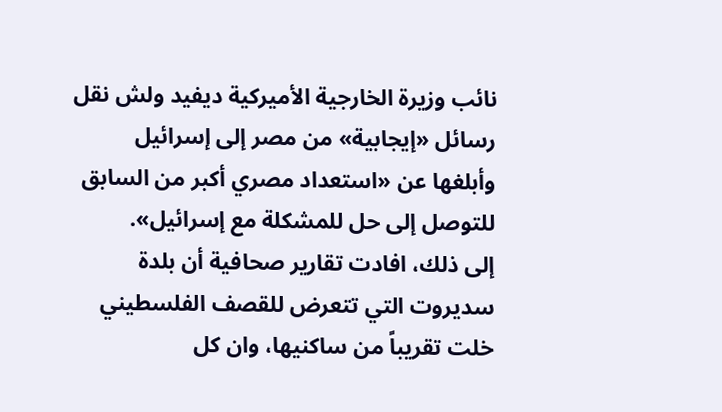نائب وزيرة الخارجية الأميركية ديفيد ولش نقل رسائل «إيجابية» من مصر إلى إسرائيل وأبلغها عن «استعداد مصري أكبر من السابق للتوصل إلى حل للمشكلة مع إسرائيل».
إلى ذلك، افادت تقارير صحافية أن بلدة سديروت التي تتعرض للقصف الفلسطيني خلت تقريباً من ساكنيها، وان كل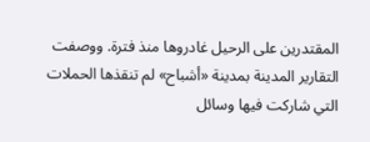المقتدرين على الرحيل غادروها منذ فترة. ووصفت التقارير المدينة بمدينة «أشباح» لم تنقذها الحملات التي شاركت فيها وسائل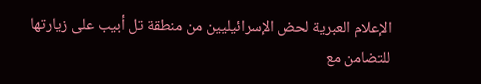الإعلام العبرية لحض الإسرائيليين من منطقة تل أبيب على زيارتها للتضامن مع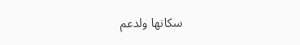سكانها ولدعم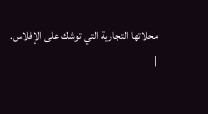محلاتها التجارية التي توشك على الإفلاس.
|